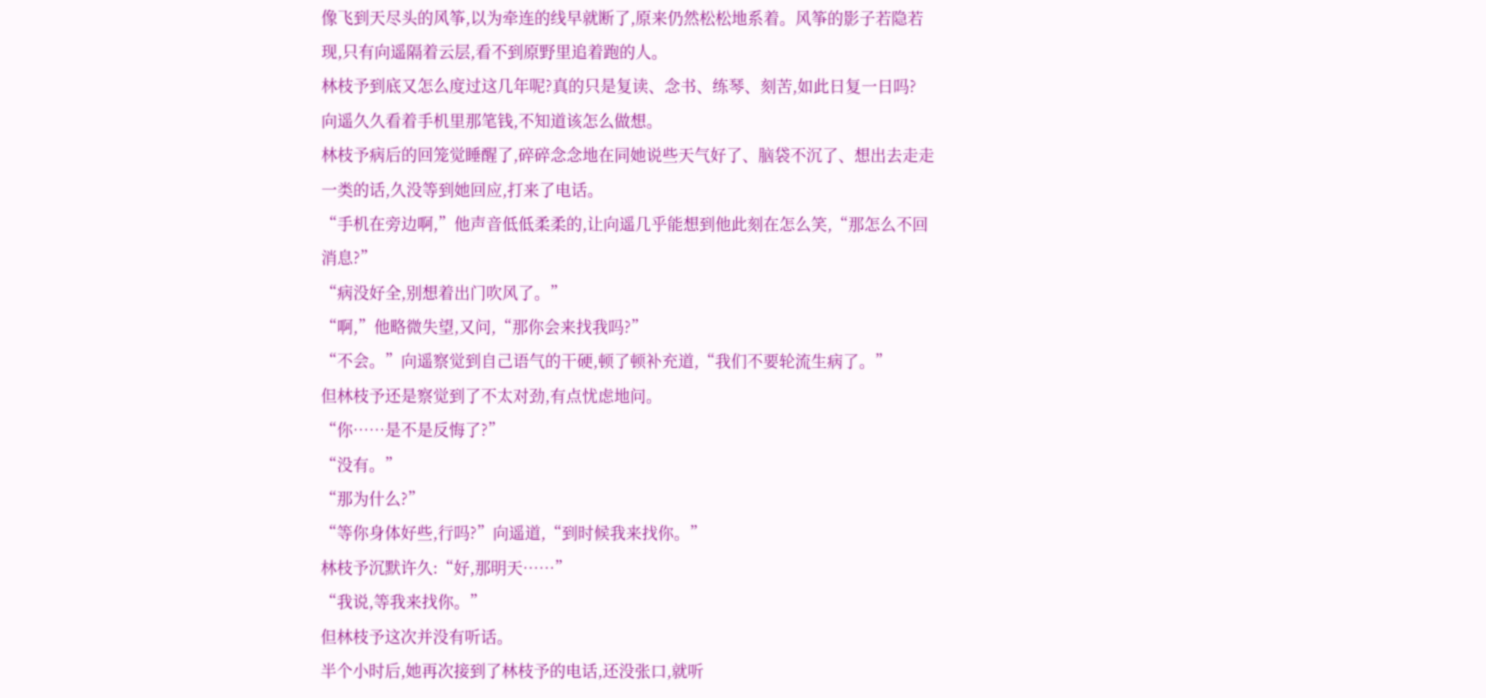像飞到天尽头的风筝,以为牵连的线早就断了,原来仍然松松地系着。风筝的影子若隐若现,只有向遥隔着云层,看不到原野里追着跑的人。
林枝予到底又怎么度过这几年呢?真的只是复读、念书、练琴、刻苦,如此日复一日吗?
向遥久久看着手机里那笔钱,不知道该怎么做想。
林枝予病后的回笼觉睡醒了,碎碎念念地在同她说些天气好了、脑袋不沉了、想出去走走一类的话,久没等到她回应,打来了电话。
“手机在旁边啊,”他声音低低柔柔的,让向遥几乎能想到他此刻在怎么笑,“那怎么不回消息?”
“病没好全,别想着出门吹风了。”
“啊,”他略微失望,又问,“那你会来找我吗?”
“不会。”向遥察觉到自己语气的干硬,顿了顿补充道,“我们不要轮流生病了。”
但林枝予还是察觉到了不太对劲,有点忧虑地问。
“你……是不是反悔了?”
“没有。”
“那为什么?”
“等你身体好些,行吗?”向遥道,“到时候我来找你。”
林枝予沉默许久:“好,那明天……”
“我说,等我来找你。”
但林枝予这次并没有听话。
半个小时后,她再次接到了林枝予的电话,还没张口,就听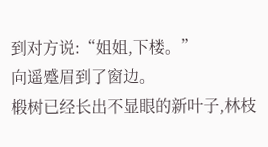到对方说:“姐姐,下楼。”
向遥蹙眉到了窗边。
椴树已经长出不显眼的新叶子,林枝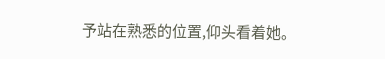予站在熟悉的位置,仰头看着她。